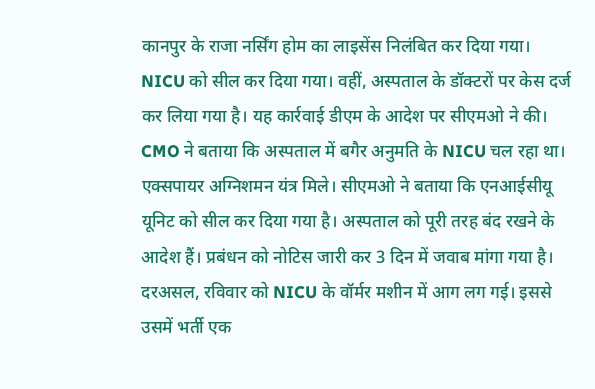कानपुर के राजा नर्सिंग होम का लाइसेंस निलंबित कर दिया गया। NICU को सील कर दिया गया। वहीं, अस्पताल के डॉक्टरों पर केस दर्ज कर लिया गया है। यह कार्रवाई डीएम के आदेश पर सीएमओ ने की। CMO ने बताया कि अस्पताल में बगैर अनुमति के NICU चल रहा था। एक्सपायर अग्निशमन यंत्र मिले। सीएमओ ने बताया कि एनआईसीयू यूनिट को सील कर दिया गया है। अस्पताल को पूरी तरह बंद रखने के आदेश हैं। प्रबंधन को नोटिस जारी कर 3 दिन में जवाब मांगा गया है। दरअसल, रविवार को NICU के वॉर्मर मशीन में आग लग गई। इससे उसमें भर्ती एक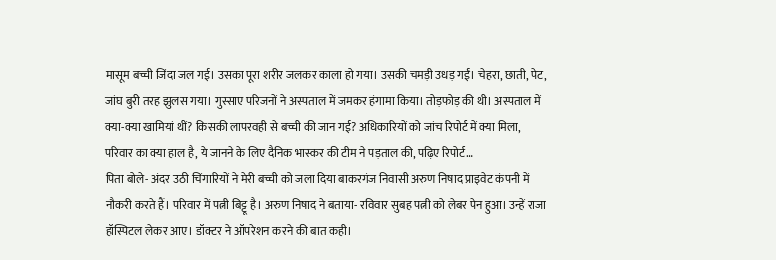मासूम बच्ची जिंदा जल गई। उसका पूरा शरीर जलकर काला हो गया। उसकी चमड़ी उधड़ गईं। चेहरा, छाती, पेट, जांघ बुरी तरह झुलस गया। गुस्साए परिजनों ने अस्पताल में जमकर हंगामा किया। तोड़फोड़ की थी। अस्पताल में क्या-क्या खामियां थीं? किसकी लापरवही से बच्ची की जान गई? अधिकारियों को जांच रिपोर्ट में क्या मिला, परिवार का क्या हाल है, ये जानने के लिए दैनिक भास्कर की टीम ने पड़ताल की, पढ़िए रिपोर्ट…
पिता बोले- अंदर उठी चिंगारियों ने मेरी बच्ची को जला दिया बाकरगंज निवासी अरुण निषाद प्राइवेट कंपनी में नौकरी करते हैं। परिवार में पत्नी बिट्टू है। अरुण निषाद ने बताया- रविवार सुबह पत्नी को लेबर पेन हुआ। उन्हें राजा हॉस्पिटल लेकर आए। डॉक्टर ने ऑपरेशन करने की बात कही।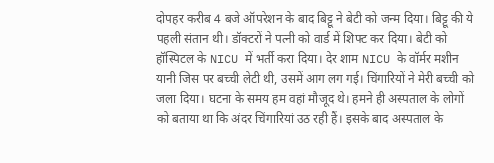दोपहर करीब 4 बजे ऑपरेशन के बाद बिट्टू ने बेटी को जन्म दिया। बिट्टू की ये पहली संतान थी। डॉक्टरों ने पत्नी को वार्ड में शिफ्ट कर दिया। बेटी को हॉस्पिटल के NICU में भर्ती करा दिया। देर शाम NICU के वॉर्मर मशीन यानी जिस पर बच्ची लेटी थी, उसमें आग लग गई। चिंगारियों ने मेरी बच्ची को जला दिया। घटना के समय हम वहां मौजूद थे। हमने ही अस्पताल के लोगों को बताया था कि अंदर चिंगारियां उठ रही हैं। इसके बाद अस्पताल के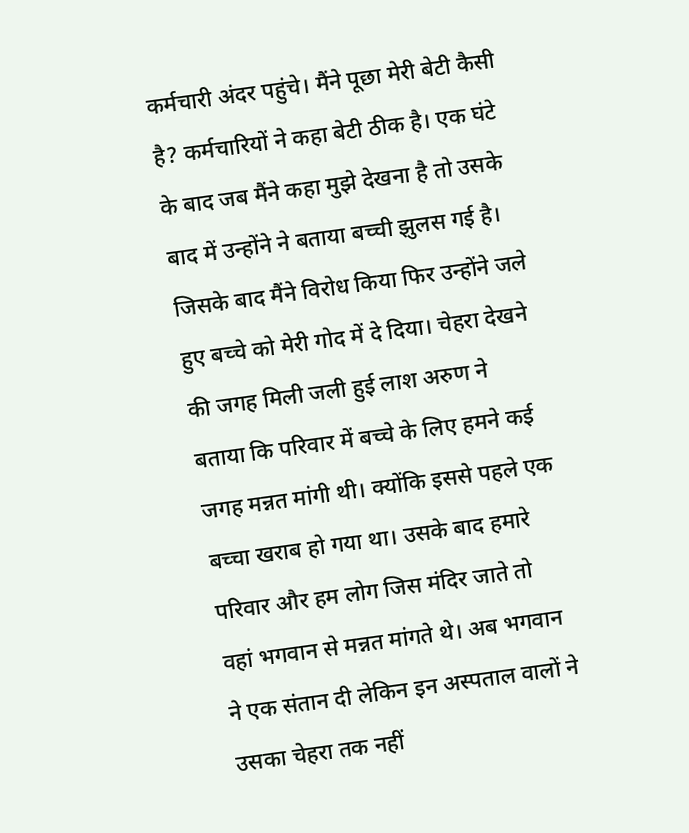कर्मचारी अंदर पहुंचे। मैंने पूछा मेरी बेटी कैसी है? कर्मचारियों ने कहा बेटी ठीक है। एक घंटे के बाद जब मैंने कहा मुझे देखना है तो उसके बाद में उन्होंने ने बताया बच्ची झुलस गई है। जिसके बाद मैंने विरोध किया फिर उन्होंने जले हुए बच्चे को मेरी गोद में दे दिया। चेहरा देखने की जगह मिली जली हुई लाश अरुण ने बताया कि परिवार में बच्चे के लिए हमने कई जगह मन्नत मांगी थी। क्योंकि इससे पहले एक बच्चा खराब हो गया था। उसके बाद हमारे परिवार और हम लोग जिस मंदिर जाते तो वहां भगवान से मन्नत मांगते थे। अब भगवान ने एक संतान दी लेकिन इन अस्पताल वालों ने उसका चेहरा तक नहीं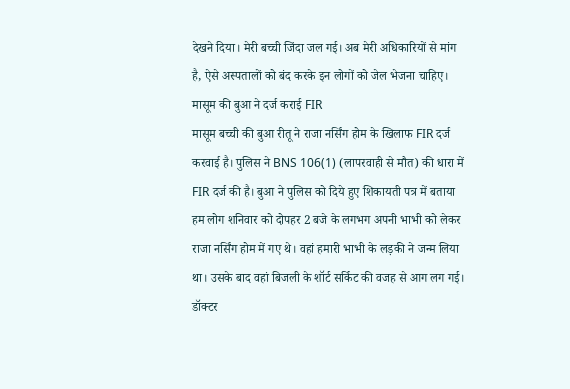देखने दिया। मेरी बच्ची जिंदा जल गई। अब मेरी अधिकारियों से मांग है, ऐसे अस्पतालों को बंद करके इन लोगों को जेल भेजना चाहिए। मासूम की बुआ ने दर्ज कराई FIR
मासूम बच्ची की बुआ रीतू ने राजा नर्सिंग होम के खिलाफ FIR दर्ज करवाई है। पुलिस ने BNS 106(1) (लापरवाही से मौत) की धारा में FIR दर्ज की है। बुआ ने पुलिस को दिये हुए शिकायती पत्र में बताया हम लोग शनिवार को दोपहर 2 बजे के लगभग अपनी भाभी को लेकर राजा नर्सिंग होम में गए थे। वहां हमारी भाभी के लड़की ने जन्म लिया था। उसके बाद वहां बिजली के शॉर्ट सर्किट की वजह से आग लग गई। डॉक्टर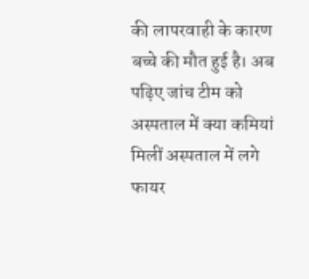की लापरवाही के कारण बच्चे की मौत हुई है। अब पढ़िए जांच टीम को अस्पताल में क्या कमियां मिलीं अस्पताल में लगे फायर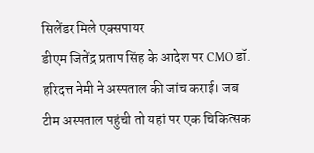सिलेंडर मिले एक्सपायर
डीएम जितेंद्र प्रताप सिंह के आदेश पर CMO डॉ. हरिदत्त नेमी ने अस्पताल की जांच कराई। जब टीम अस्पताल पहुंची तो यहां पर एक चिकित्सक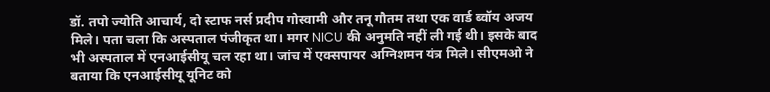डॉ. तपो ज्योति आचार्य, दो स्टाफ नर्स प्रदीप गोस्वामी और तनू गौतम तथा एक वार्ड ब्वॉय अजय मिले। पता चला कि अस्पताल पंजीकृत था। मगर NICU की अनुमति नहीं ली गई थी। इसके बाद भी अस्पताल में एनआईसीयू चल रहा था। जांच में एक्सपायर अग्निशमन यंत्र मिले। सीएमओ ने बताया कि एनआईसीयू यूनिट को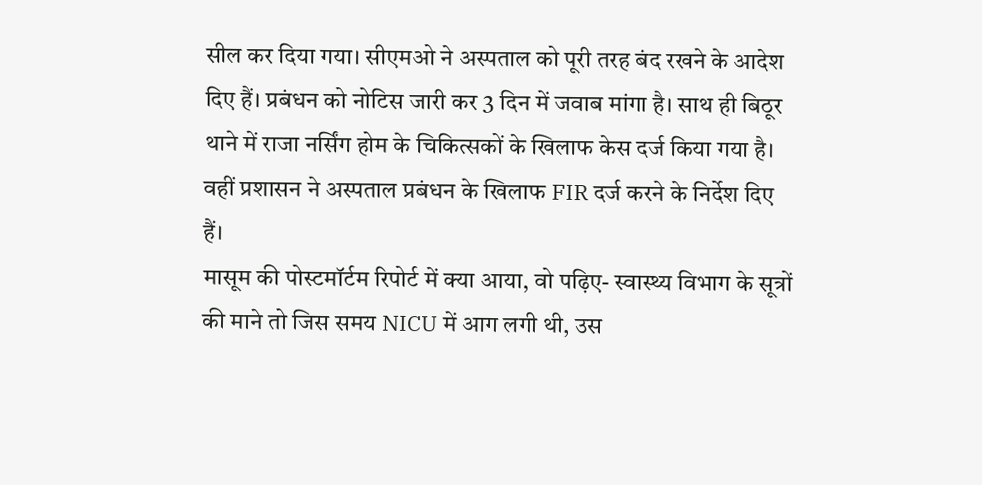सील कर दिया गया। सीएमओ ने अस्पताल को पूरी तरह बंद रखने के आदेश दिए हैं। प्रबंधन को नोटिस जारी कर 3 दिन में जवाब मांगा है। साथ ही बिठूर थाने में राजा नर्सिंग होम के चिकित्सकों के खिलाफ केस दर्ज किया गया है। वहीं प्रशासन ने अस्पताल प्रबंधन के खिलाफ FIR दर्ज करने के निर्देश दिए हैं।
मासूम की पोस्टमॉर्टम रिपोर्ट में क्या आया, वो पढ़िए- स्वास्थ्य विभाग के सूत्रों की माने तो जिस समय NICU में आग लगी थी, उस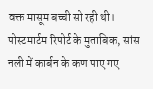वक्त मासूम बच्ची सो रही थी। पोस्टमार्टम रिपोर्ट के मुताबिक, सांस नली में कार्बन के कण पाए गए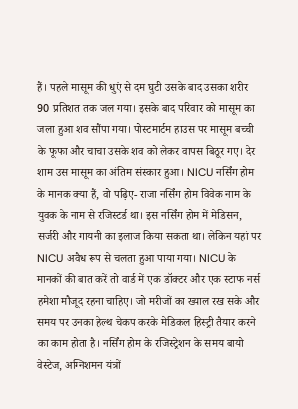हैं। पहले मासूम की धुएं से दम घुटी उसके बाद उसका शरीर 90 प्रतिशत तक जल गया। इसके बाद परिवार को मासूम का जला हुआ शव सौंपा गया। पोस्टमार्टम हाउस पर मासूम बच्ची के फूफा और चाचा उसके शव को लेकर वापस बिठूर गए। देर शाम उस मासूम का अंतिम संस्कार हुआ। NICU नर्सिंग होम के मानक क्या हैं, वो पढ़िए- राजा नर्सिंग होम विवेक नाम के युवक के नाम से रजिस्टर्ड था। इस नर्सिंग होम में मेडिसन, सर्जरी और गायनी का इलाज किया सकता था। लेकिन यहां पर NICU अवैध रूप से चलता हुआ पाया गया। NICU के मानकों की बात करें तो वार्ड में एक डॉक्टर और एक स्टाफ नर्स हमेशा मौजूद रहना चाहिए। जो मरीजों का ख्याल रख सके और समय पर उनका हेल्थ चेकप करके मेडिकल हिस्ट्री तैयार करने का काम होता है। नर्सिंग होम के रजिस्ट्रेशन के समय बायो वेस्टेज, अग्निशमन यंत्रों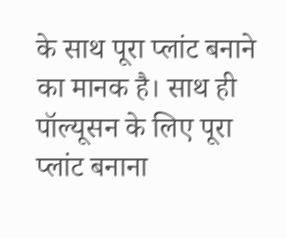के साथ पूरा प्लांट बनाने का मानक है। साथ ही पॉल्यूसन के लिए पूरा प्लांट बनाना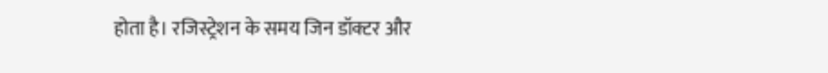होता है। रजिस्ट्रेशन के समय जिन डॉक्टर और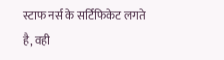स्टाफ नर्स के सर्टिफिकेट लगते है, वही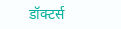डॉक्टर्स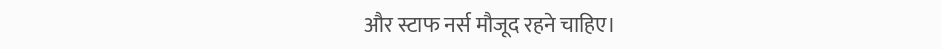और स्टाफ नर्स मौजूद रहने चाहिए।